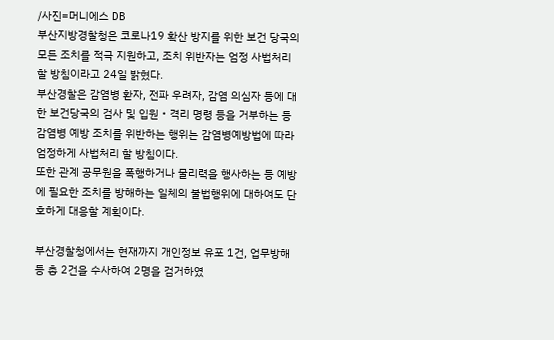/사진=머니에스 DB
부산지방경찰청은 코로나19 확산 방지를 위한 보건 당국의 모든 조치를 적극 지원하고, 조치 위반자는 엄정 사법처리 할 방침이라고 24일 밝혔다.
부산경찰은 감염병 환자, 전파 우려자, 감염 의심자 등에 대한 보건당국의 검사 및 입원‧격리 명령 등을 거부하는 등 감염병 예방 조치를 위반하는 행위는 감염병예방법에 따라 엄정하게 사법처리 할 방침이다.
또한 관계 공무원을 폭행하거나 물리력을 행사하는 등 예방에 필요한 조치를 방해하는 일체의 불법행위에 대하여도 단호하게 대응할 계획이다.

부산경찰청에서는 현재까지 개인정보 유포 1건, 업무방해 등 총 2건을 수사하여 2명을 검거하였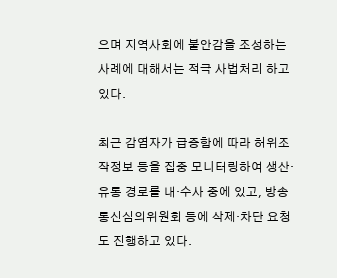으며 지역사회에 불안감을 조성하는 사례에 대해서는 적극 사법처리 하고 있다.

최근 감염자가 급증함에 따라 허위조작정보 등을 집중 모니터링하여 생산‧유통 경로를 내‧수사 중에 있고, 방송통신심의위원회 등에 삭제‧차단 요청도 진행하고 있다.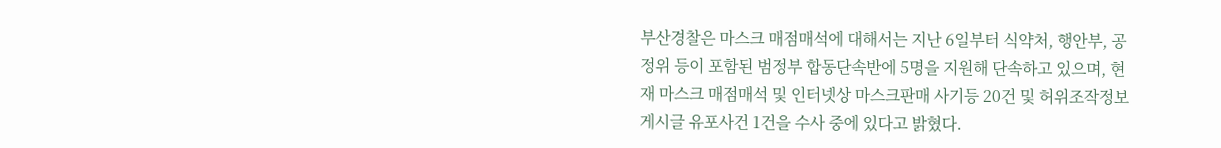부산경찰은 마스크 매점매석에 대해서는 지난 6일부터 식약처, 행안부, 공정위 등이 포함된 범정부 합동단속반에 5명을 지원해 단속하고 있으며, 현재 마스크 매점매석 및 인터넷상 마스크판매 사기등 20건 및 허위조작정보 게시글 유포사건 1건을 수사 중에 있다고 밝혔다.